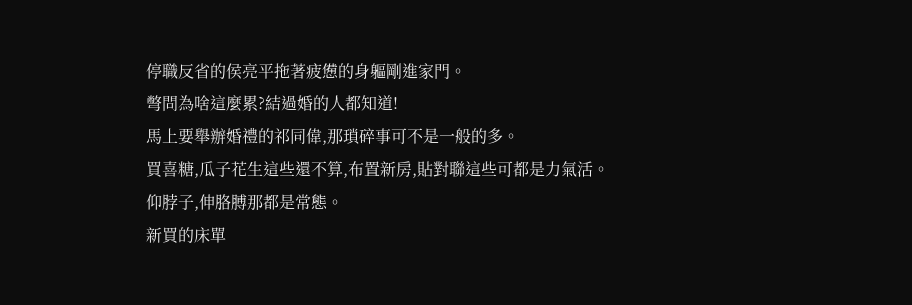停職反省的侯亮平拖著疲憊的身軀剛進家門。
彆問為啥這麼累?結過婚的人都知道!
馬上要舉辦婚禮的祁同偉,那瑣碎事可不是一般的多。
買喜糖,瓜子花生這些還不算,布置新房,貼對聯這些可都是力氣活。
仰脖子,伸胳膊那都是常態。
新買的床單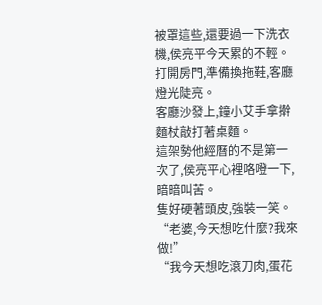被罩這些,還要過一下洗衣機,侯亮平今天累的不輕。
打開房門,準備換拖鞋,客廳燈光陡亮。
客廳沙發上,鐘小艾手拿擀麵杖敲打著桌麵。
這架勢他經曆的不是第一次了,侯亮平心裡咯噔一下,暗暗叫苦。
隻好硬著頭皮,強裝一笑。
“老婆,今天想吃什麼?我來做!”
“我今天想吃滾刀肉,蛋花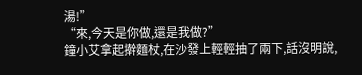湯!”
“來,今天是你做,還是我做?”
鐘小艾拿起擀麵杖,在沙發上輕輕抽了兩下,話沒明說,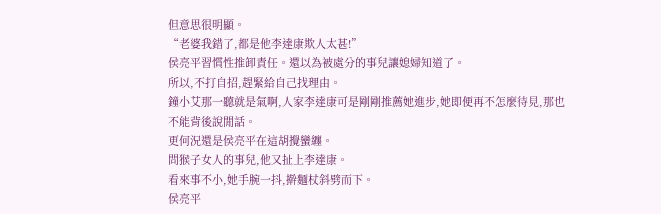但意思很明顯。
“老婆我錯了,都是他李達康欺人太甚!”
侯亮平習慣性推卸責任。還以為被處分的事兒讓媳婦知道了。
所以,不打自招,趕緊給自己找理由。
鐘小艾那一聽就是氣啊,人家李達康可是剛剛推薦她進步,她即便再不怎麼待見,那也不能背後說閒話。
更何況還是侯亮平在這胡攪蠻纏。
問猴子女人的事兒,他又扯上李達康。
看來事不小,她手腕一抖,擀麵杖斜劈而下。
侯亮平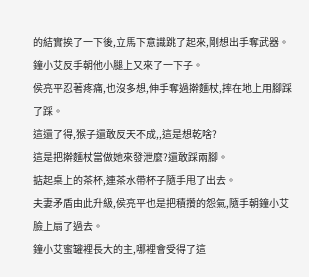的結實挨了一下後,立馬下意識跳了起來,剛想出手奪武器。
鐘小艾反手朝他小腿上又來了一下子。
侯亮平忍著疼痛,也沒多想,伸手奪過擀麵杖,摔在地上用腳踩了踩。
這還了得,猴子還敢反天不成,,這是想乾啥?
這是把擀麵杖當做她來發泄麼?還敢踩兩腳。
掂起桌上的茶杯,連茶水帶杯子隨手甩了出去。
夫妻矛盾由此升級,侯亮平也是把積攢的怨氣,隨手朝鐘小艾臉上扇了過去。
鐘小艾蜜罐裡長大的主,哪裡會受得了這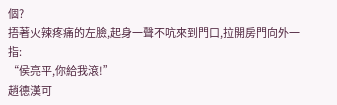個?
捂著火辣疼痛的左臉,起身一聲不吭來到門口,拉開房門向外一指:
“侯亮平,你給我滾!”
趙德漢可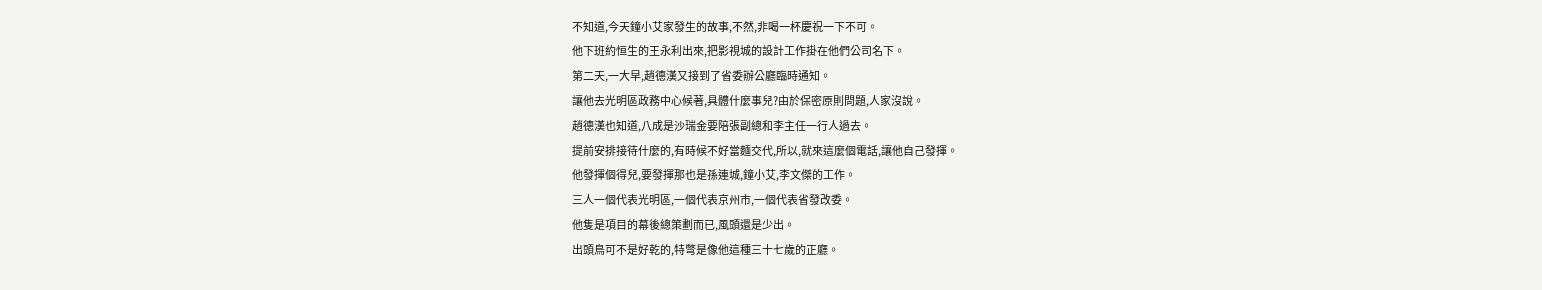不知道,今天鐘小艾家發生的故事,不然,非喝一杯慶祝一下不可。
他下班約恒生的王永利出來,把影視城的設計工作掛在他們公司名下。
第二天,一大早,趙德漢又接到了省委辦公廳臨時通知。
讓他去光明區政務中心候著,具體什麼事兒?由於保密原則問題,人家沒說。
趙德漢也知道,八成是沙瑞金要陪張副總和李主任一行人過去。
提前安排接待什麼的,有時候不好當麵交代,所以,就來這麼個電話,讓他自己發揮。
他發揮個得兒,要發揮那也是孫連城,鐘小艾,李文傑的工作。
三人一個代表光明區,一個代表京州市,一個代表省發改委。
他隻是項目的幕後總策劃而已,風頭還是少出。
出頭鳥可不是好乾的,特彆是像他這種三十七歲的正廳。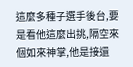這麼多種子選手後台,要是看他這麼出挑,隔空來個如來神掌,他是接還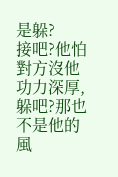是躲?
接吧?他怕對方沒他功力深厚,躲吧?那也不是他的風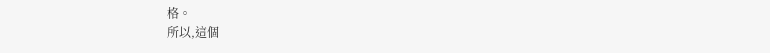格。
所以,這個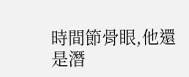時間節骨眼,他還是潛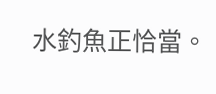水釣魚正恰當。